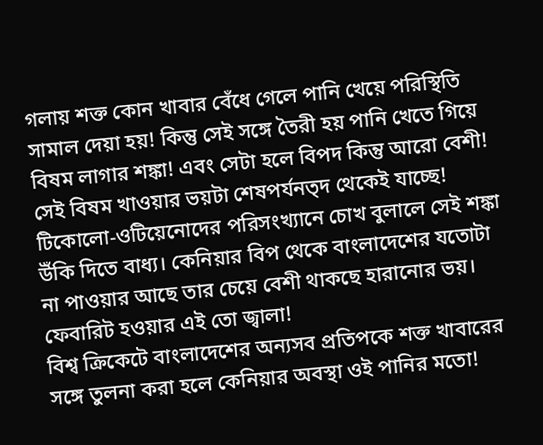গলায় শক্ত কোন খাবার বেঁধে গেলে পানি খেয়ে পরিস্থিতি সামাল দেয়া হয়! কিন্তু সেই সঙ্গে তৈরী হয় পানি খেতে গিয়ে বিষম লাগার শঙ্কা! এবং সেটা হলে বিপদ কিন্তু আরো বেশী! সেই বিষম খাওয়ার ভয়টা শেষপর্যনত্দ থেকেই যাচ্ছে! টিকোলো-ওটিয়েনোদের পরিসংখ্যানে চোখ বুলালে সেই শঙ্কা উঁকি দিতে বাধ্য। কেনিয়ার বিপ থেকে বাংলাদেশের যতোটা না পাওয়ার আছে তার চেয়ে বেশী থাকছে হারানোর ভয়। ফেবারিট হওয়ার এই তো জ্বালা!
বিশ্ব ক্রিকেটে বাংলাদেশের অন্যসব প্রতিপকে শক্ত খাবারের সঙ্গে তুলনা করা হলে কেনিয়ার অবস্থা ওই পানির মতো!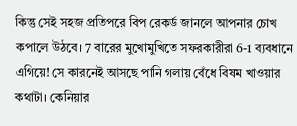কিন্তু সেই সহজ প্রতিপরে বিপ রেকর্ড জানলে আপনার চোখ কপালে উঠবে। 7 বারের মুখোমুখিতে সফরকারীরা 6-1 ব্যবধানে এগিয়ে! সে কারনেই আসছে পানি গলায় বেঁধে বিষম খাওয়ার কথাটা। কেনিয়ার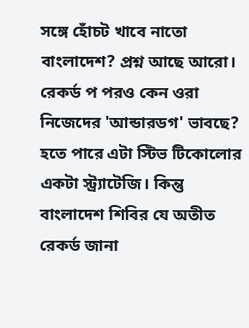সঙ্গে হোঁচট খাবে নাতো বাংলাদেশ? প্রশ্ন আছে আরো। রেকর্ড প পরও কেন ওরা নিজেদের 'আন্ডারডগ' ভাবছে? হতে পারে এটা স্টিভ টিকোলোর একটা স্ট্র্যাটেজি। কিন্তু বাংলাদেশ শিবির যে অতীত রেকর্ড জানা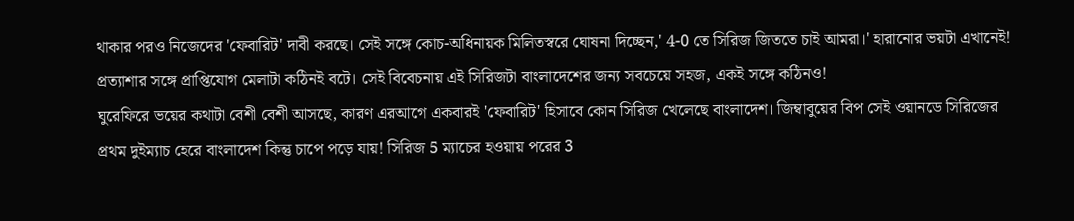থাকার পরও নিজেদের 'ফেবারিট' দাবী করছে। সেই সঙ্গে কোচ-অধিনায়ক মিলিতস্বরে ঘোষনা দিচ্ছেন,' 4-0 তে সিরিজ জিততে চাই আমরা।' হারানোর ভয়টা এখানেই! প্রত্যাশার সঙ্গে প্রাপ্তিযোগ মেলাটা কঠিনই বটে। সেই বিবেচনায় এই সিরিজটা বাংলাদেশের জন্য সবচেয়ে সহজ, একই সঙ্গে কঠিনও!
ঘুরেফিরে ভয়ের কথাটা বেশী বেশী আসছে, কারণ এরআগে একবারই 'ফেবারিট' হিসাবে কোন সিরিজ খেলেছে বাংলাদেশ। জিম্বাবুয়ের বিপ সেই ওয়ানডে সিরিজের প্রথম দুইম্যাচ হেরে বাংলাদেশ কিন্তু চাপে পড়ে যায়! সিরিজ 5 ম্যাচের হওয়ায় পরের 3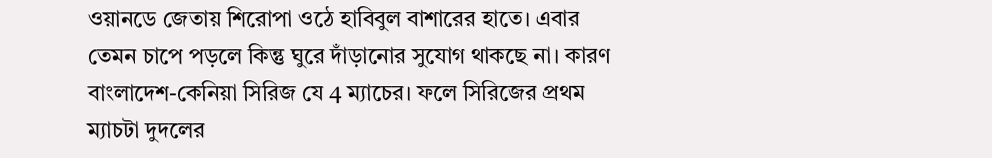ওয়ানডে জেতায় শিরোপা ওঠে হাবিবুল বাশারের হাতে। এবার তেমন চাপে পড়লে কিন্তু ঘুরে দাঁড়ানোর সুযোগ থাকছে না। কারণ বাংলাদেশ-কেনিয়া সিরিজ যে 4 ম্যাচের। ফলে সিরিজের প্রথম ম্যাচটা দুদলের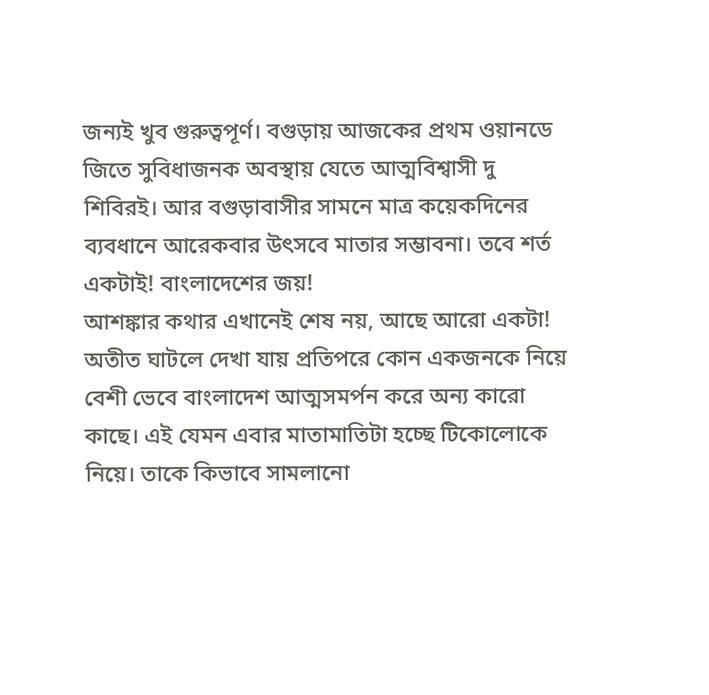জন্যই খুব গুরুত্বপূর্ণ। বগুড়ায় আজকের প্রথম ওয়ানডে জিতে সুবিধাজনক অবস্থায় যেতে আত্মবিশ্বাসী দু শিবিরই। আর বগুড়াবাসীর সামনে মাত্র কয়েকদিনের ব্যবধানে আরেকবার উৎসবে মাতার সম্ভাবনা। তবে শর্ত একটাই! বাংলাদেশের জয়!
আশঙ্কার কথার এখানেই শেষ নয়, আছে আরো একটা! অতীত ঘাটলে দেখা যায় প্রতিপরে কোন একজনকে নিয়ে বেশী ভেবে বাংলাদেশ আত্মসমর্পন করে অন্য কারো কাছে। এই যেমন এবার মাতামাতিটা হচ্ছে টিকোলোকে নিয়ে। তাকে কিভাবে সামলানো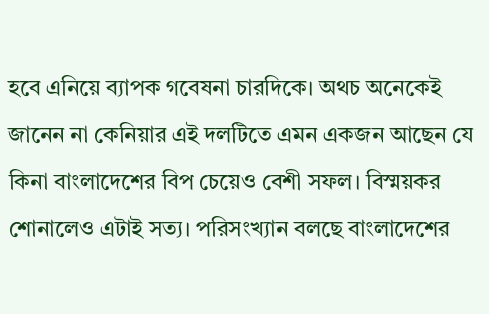হবে এনিয়ে ব্যাপক গবেষনা চারদিকে। অথচ অনেকেই জানেন না কেনিয়ার এই দলটিতে এমন একজন আছেন যে কিনা বাংলাদেশের বিপ চেয়েও বেশী সফল। বিস্ময়কর শোনালেও এটাই সত্য। পরিসংখ্যান বলছে বাংলাদেশের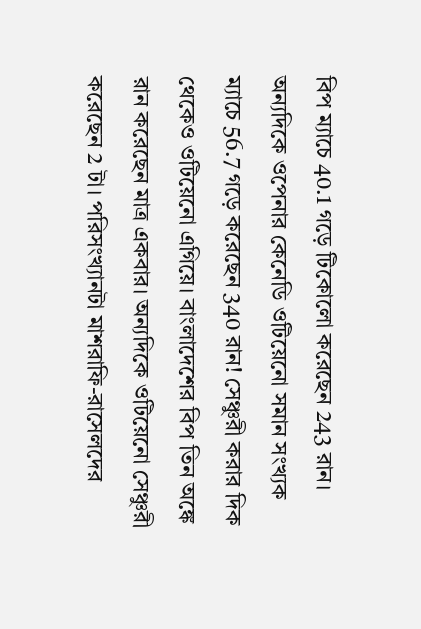বিপ ম্যাচে 40.1 গড়ে টিকোলো করেছেন 243 রান। অন্যদিকে ওপেনার কেনেডি ওটিয়েনো সমান সংখ্যক ম্যাচে 56.7 গড়ে করেছেন 340 রান! সেঞ্চুরী করার দিক থেকেও ওটিয়েনো এগিয়ে। বাংলাদেশের বিপ তিন অঙ্কে রান করেছেন মাত্র একবার। অন্যদিকে ওটিয়েনো সেঞ্চুরী করেছেন 2 টা। পরিসংখ্যানটা মাশরাফি-রাসেলদের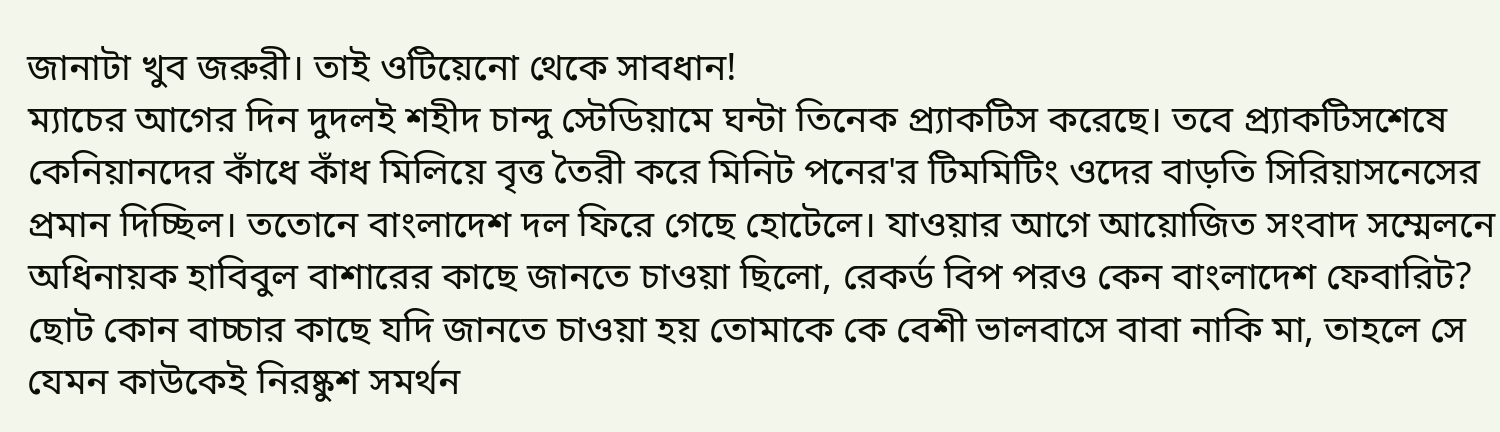জানাটা খুব জরুরী। তাই ওটিয়েনো থেকে সাবধান!
ম্যাচের আগের দিন দুদলই শহীদ চান্দু স্টেডিয়ামে ঘন্টা তিনেক প্র্যাকটিস করেছে। তবে প্র্যাকটিসশেষে কেনিয়ানদের কাঁধে কাঁধ মিলিয়ে বৃত্ত তৈরী করে মিনিট পনের'র টিমমিটিং ওদের বাড়তি সিরিয়াসনেসের প্রমান দিচ্ছিল। ততোনে বাংলাদেশ দল ফিরে গেছে হোটেলে। যাওয়ার আগে আয়োজিত সংবাদ সম্মেলনে অধিনায়ক হাবিবুল বাশারের কাছে জানতে চাওয়া ছিলো, রেকর্ড বিপ পরও কেন বাংলাদেশ ফেবারিট? ছোট কোন বাচ্চার কাছে যদি জানতে চাওয়া হয় তোমাকে কে বেশী ভালবাসে বাবা নাকি মা, তাহলে সে যেমন কাউকেই নিরষ্কুশ সমর্থন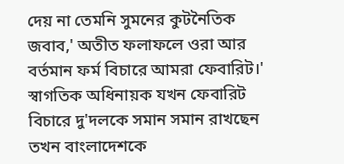দেয় না তেমনি সুমনের কুটনৈতিক জবাব,' অতীত ফলাফলে ওরা আর বর্তমান ফর্ম বিচারে আমরা ফেবারিট।' স্বাগতিক অধিনায়ক যখন ফেবারিট বিচারে দু'দলকে সমান সমান রাখছেন তখন বাংলাদেশকে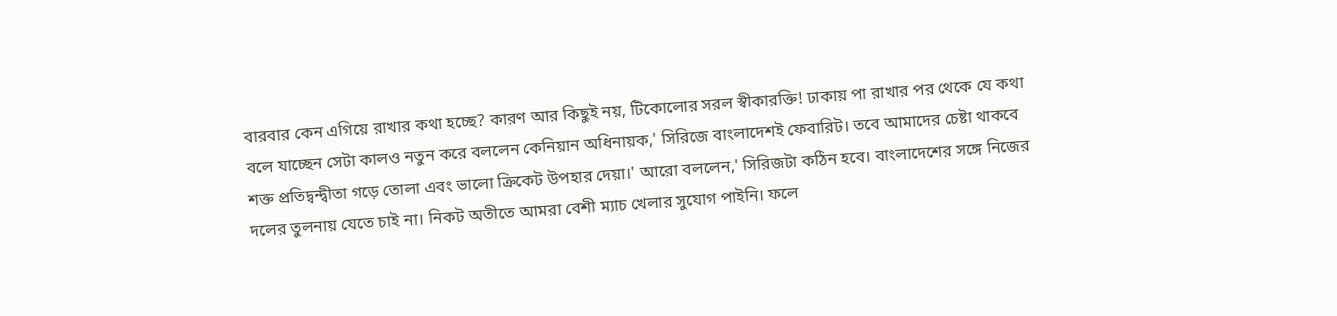বারবার কেন এগিয়ে রাখার কথা হচ্ছে? কারণ আর কিছুই নয়, টিকোলোর সরল স্বীকারক্তি! ঢাকায় পা রাখার পর থেকে যে কথা বলে যাচ্ছেন সেটা কালও নতুন করে বললেন কেনিয়ান অধিনায়ক,' সিরিজে বাংলাদেশই ফেবারিট। তবে আমাদের চেষ্টা থাকবে শক্ত প্রতিদ্বন্দ্বীতা গড়ে তোলা এবং ভালো ক্রিকেট উপহার দেয়া।' আরো বললেন,' সিরিজটা কঠিন হবে। বাংলাদেশের সঙ্গে নিজের দলের তুলনায় যেতে চাই না। নিকট অতীতে আমরা বেশী ম্যাচ খেলার সুযোগ পাইনি। ফলে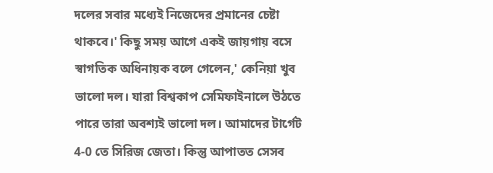দলের সবার মধ্যেই নিজেদের প্রমানের চেষ্টা থাকবে।' কিছু সময় আগে একই জায়গায় বসে স্বাগতিক অধিনায়ক বলে গেলেন,' কেনিয়া খুব ভালো দল। যারা বিশ্বকাপ সেমিফাইনালে উঠতে পারে তারা অবশ্যই ভালো দল। আমাদের টার্গেট 4-0 তে সিরিজ জেতা। কিন্তু আপাতত সেসব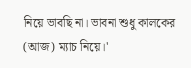নিয়ে ভাবছি না। ভাবনা শুধু কালকের (আজ) ম্যাচ নিয়ে।'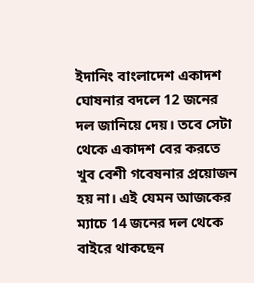ইদানিং বাংলাদেশ একাদশ ঘোষনার বদলে 12 জনের দল জানিয়ে দেয়। তবে সেটা থেকে একাদশ বের করতে খুব বেশী গবেষনার প্রয়োজন হয় না। এই যেমন আজকের ম্যাচে 14 জনের দল থেকে বাইরে থাকছেন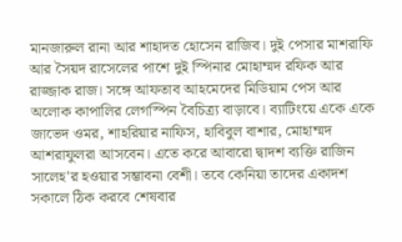মানজারুল রানা আর শাহাদত হোসেন রাজিব। দুই পেসার মাশরাফি আর সৈয়দ রাসেলের পাশে দুই স্পিনার মোহাম্মদ রফিক আর রাজ্জাক রাজ। সঙ্গে আফতাব আহমেদের মিডিয়াম পেস আর অলোক কাপালির লেগস্পিন বৈচিত্র্য বাড়াবে। ব্যাটিংয়ে একে একে জাভেদ ওমর, শাহরিয়ার নাফিস, হাবিবুল বাশার, মোহাম্মদ আশরাফুলরা আসবেন। এতে করে আবারো দ্বাদশ ব্যক্তি রাজিন সালেহ'র হওয়ার সম্ভাবনা বেশী। তবে কেনিয়া তাদের একাদশ সকালে ঠিক করবে শেষবার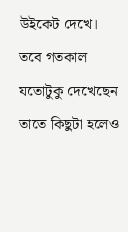উইকেট দেখে। তবে গতকাল যতোটুকু দেখেছেন তাতে কিছুটা হলেও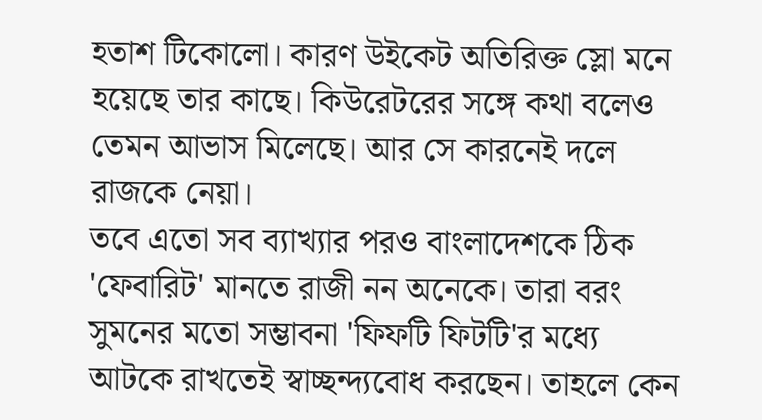হতাশ টিকোলো। কারণ উইকেট অতিরিক্ত স্লো মনে হয়েছে তার কাছে। কিউরেটরের সঙ্গে কথা বলেও তেমন আভাস মিলেছে। আর সে কারনেই দলে রাজকে নেয়া।
তবে এতো সব ব্যাখ্যার পরও বাংলাদেশকে ঠিক 'ফেবারিট' মানতে রাজী নন অনেকে। তারা বরং সুমনের মতো সম্ভাবনা 'ফিফটি ফিটটি'র মধ্যে আটকে রাখতেই স্বাচ্ছন্দ্যবোধ করছেন। তাহলে কেন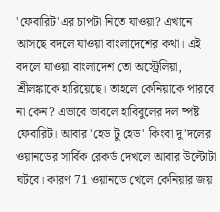'ফেবারিট'এর চাপটা নিতে যাওয়া? এখানে আসছে বদলে যাওয়া বাংলাদেশের কথা। এই বদলে যাওয়া বাংলাদেশ তো অস্ট্রেলিয়া, শ্রীলঙ্কাকে হারিয়েছে। তাহলে কেনিয়াকে পারবে না কেন? এভাবে ভাবলে হাবিবুলের দল ষ্পষ্ট ফেবারিট। আবার 'হেড টু হেড' কিংবা দু'দলের ওয়ানডের সার্বিক রেকর্ড দেখলে আবার উল্টোটা ঘটবে। কারণ 71 ওয়ানডে খেলে কেনিয়ার জয়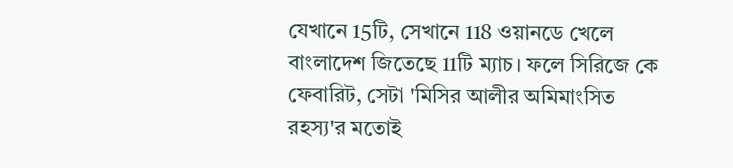যেখানে 15টি, সেখানে 118 ওয়ানডে খেলে বাংলাদেশ জিতেছে 11টি ম্যাচ। ফলে সিরিজে কে ফেবারিট, সেটা 'মিসির আলীর অমিমাংসিত রহস্য'র মতোই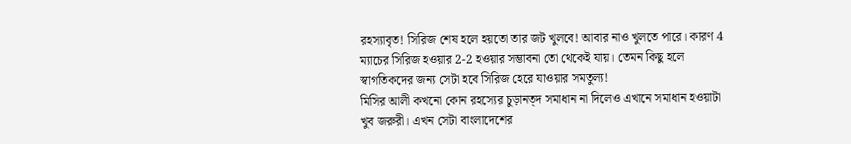রহস্যাবৃত! সিরিজ শেষ হলে হয়তো তার জট খুলবে! আবার নাও খুলতে পারে। কারণ 4 ম্যাচের সিরিজ হওয়ার 2-2 হওয়ার সম্ভাবনা তো থেকেই যায়। তেমন কিছু হলে স্বাগতিকদের জন্য সেটা হবে সিরিজ হেরে যাওয়ার সমতুল্য!
মিসির আলী কখনো কোন রহস্যের চুড়ানত্দ সমাধান না দিলেও এখানে সমাধান হওয়াটা খুব জরুরী। এখন সেটা বাংলাদেশের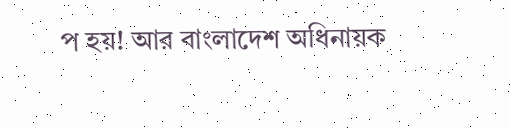প হয়! আর বাংলাদেশ অধিনায়ক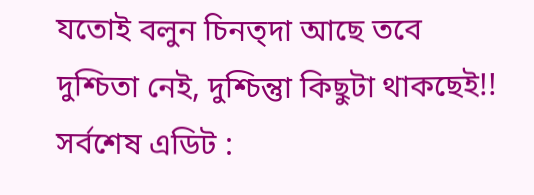যতোই বলুন চিনত্দা আছে তবে দুশ্চিতা নেই, দুশ্চিন্তুা কিছুটা থাকছেই!!
সর্বশেষ এডিট :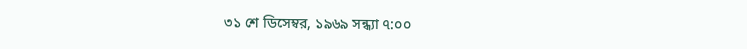৩১ শে ডিসেম্বর, ১৯৬৯ সন্ধ্যা ৭:০০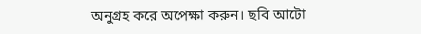অনুগ্রহ করে অপেক্ষা করুন। ছবি আটো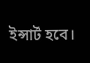ইন্সার্ট হবে।